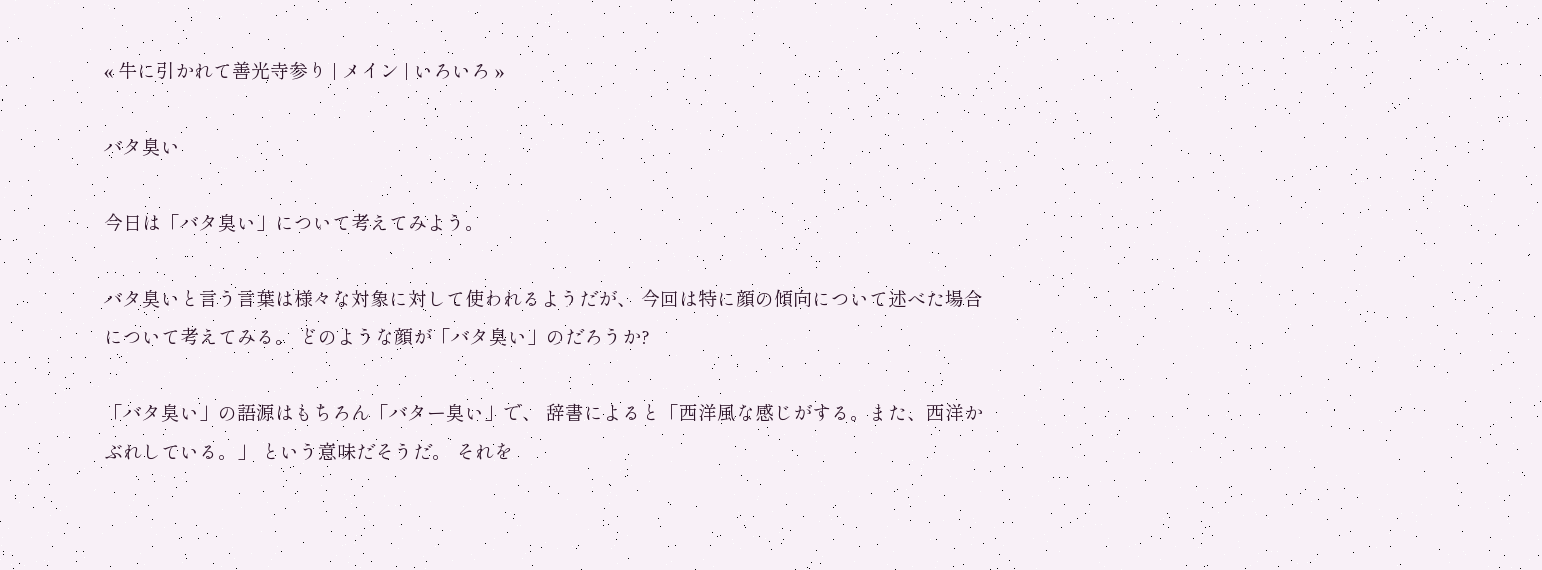« 牛に引かれて善光寺参り | メイン | いろいろ »

バタ臭い

今日は「バタ臭い」について考えてみよう。

バタ臭いと言う言葉は様々な対象に対して使われるようだが、 今回は特に顔の傾向について述べた場合について考えてみる。 どのような顔が「バタ臭い」のだろうか?

「バタ臭い」の語源はもちろん「バター臭い」で、 辞書によると「西洋風な感じがする。また、西洋かぶれしている。」 という意味だそうだ。 それを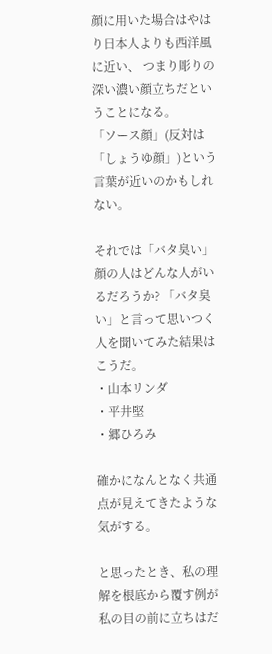顔に用いた場合はやはり日本人よりも西洋風に近い、 つまり彫りの深い濃い顔立ちだということになる。
「ソース顔」(反対は「しょうゆ顔」)という言葉が近いのかもしれない。

それでは「バタ臭い」顔の人はどんな人がいるだろうか? 「バタ臭い」と言って思いつく人を聞いてみた結果はこうだ。
・山本リンダ
・平井堅
・郷ひろみ

確かになんとなく共通点が見えてきたような気がする。

と思ったとき、私の理解を根底から覆す例が私の目の前に立ちはだ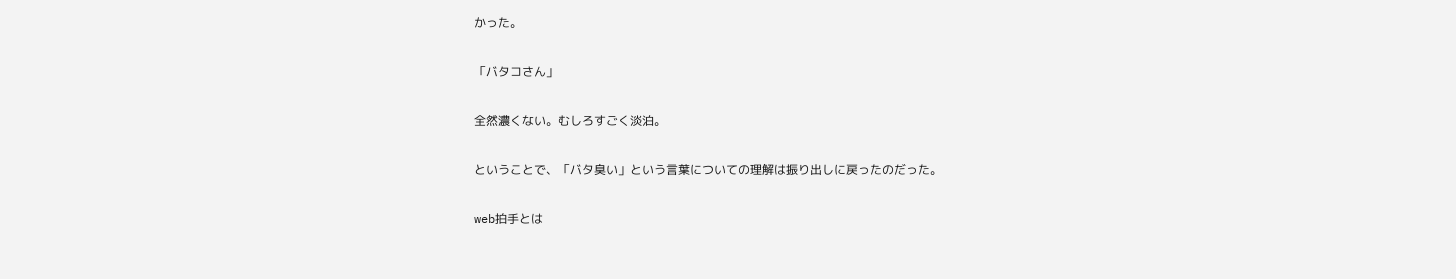かった。

「バタコさん」

全然濃くない。むしろすごく淡泊。

ということで、「バタ臭い」という言葉についての理解は振り出しに戻ったのだった。

web拍手とは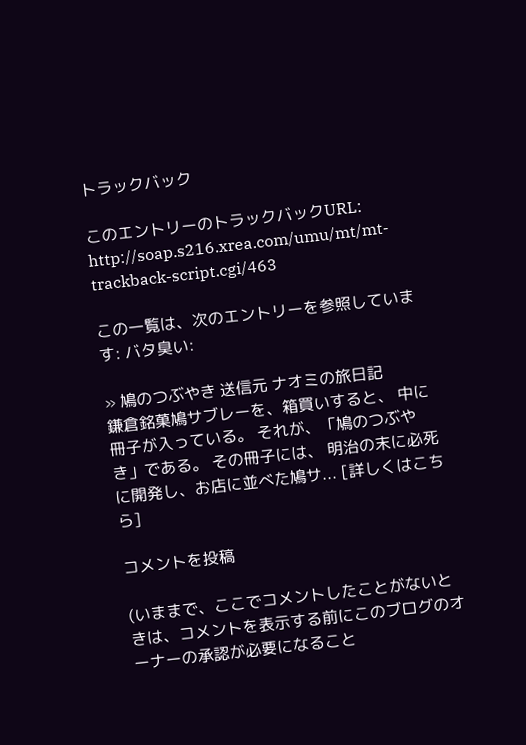トラックバック

このエントリーのトラックバックURL:
http://soap.s216.xrea.com/umu/mt/mt-trackback-script.cgi/463

この一覧は、次のエントリーを参照しています: バタ臭い:

» 鳩のつぶやき 送信元 ナオミの旅日記
鎌倉銘菓鳩サブレーを、箱買いすると、 中に冊子が入っている。 それが、「鳩のつぶやき」である。 その冊子には、 明治の末に必死に開発し、お店に並べた鳩サ... [詳しくはこちら]

コメントを投稿

(いままで、ここでコメントしたことがないときは、コメントを表示する前にこのブログのオーナーの承認が必要になること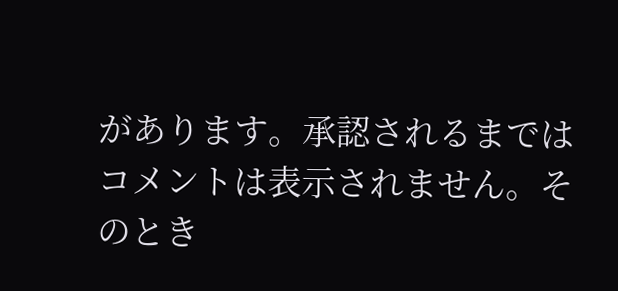があります。承認されるまではコメントは表示されません。そのとき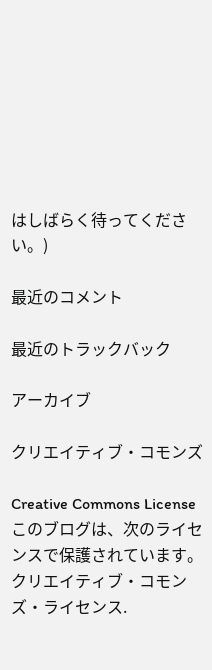はしばらく待ってください。)

最近のコメント

最近のトラックバック

アーカイブ

クリエイティブ・コモンズ

Creative Commons License
このブログは、次のライセンスで保護されています。 クリエイティブ・コモンズ・ライセンス.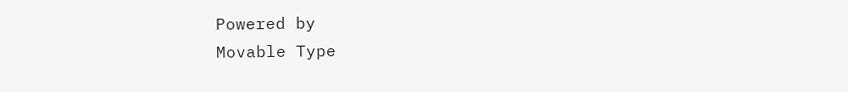Powered by
Movable Type